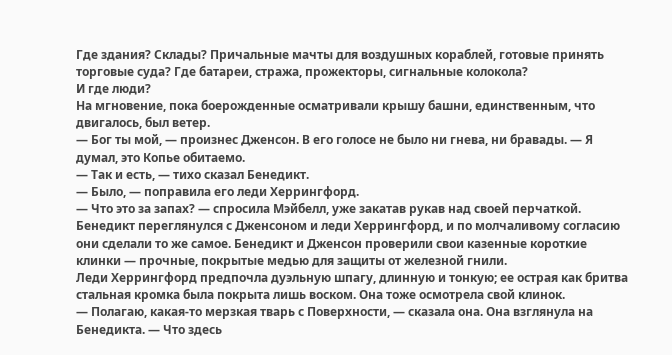Где здания? Склады? Причальные мачты для воздушных кораблей, готовые принять торговые суда? Где батареи, стража, прожекторы, сигнальные колокола?
И где люди?
На мгновение, пока боерожденные осматривали крышу башни, единственным, что двигалось, был ветер.
— Бог ты мой, — произнес Дженсон. В его голосе не было ни гнева, ни бравады. — Я думал, это Копье обитаемо.
— Так и есть, — тихо сказал Бенедикт.
— Было, — поправила его леди Херрингфорд.
— Что это за запах? — спросила Мэйбелл, уже закатав рукав над своей перчаткой. Бенедикт переглянулся с Дженсоном и леди Херрингфорд, и по молчаливому согласию они сделали то же самое. Бенедикт и Дженсон проверили свои казенные короткие клинки — прочные, покрытые медью для защиты от железной гнили.
Леди Херрингфорд предпочла дуэльную шпагу, длинную и тонкую; ее острая как бритва стальная кромка была покрыта лишь воском. Она тоже осмотрела свой клинок.
— Полагаю, какая-то мерзкая тварь с Поверхности, — сказала она. Она взглянула на Бенедикта. — Что здесь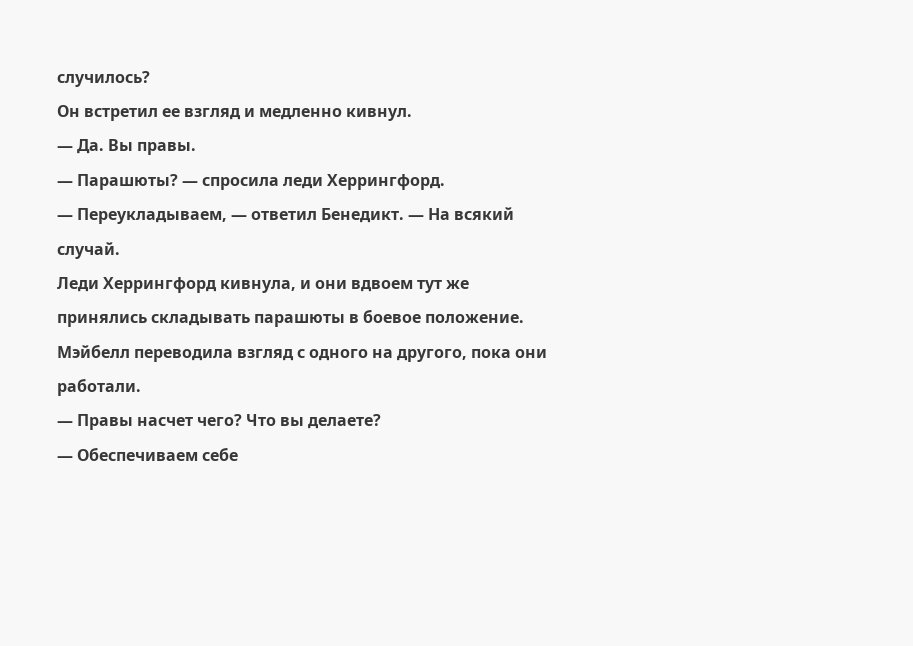случилось?
Он встретил ее взгляд и медленно кивнул.
— Да. Вы правы.
— Парашюты? — спросила леди Херрингфорд.
— Переукладываем, — ответил Бенедикт. — На всякий случай.
Леди Херрингфорд кивнула, и они вдвоем тут же принялись складывать парашюты в боевое положение.
Мэйбелл переводила взгляд с одного на другого, пока они работали.
— Правы насчет чего? Что вы делаете?
— Обеспечиваем себе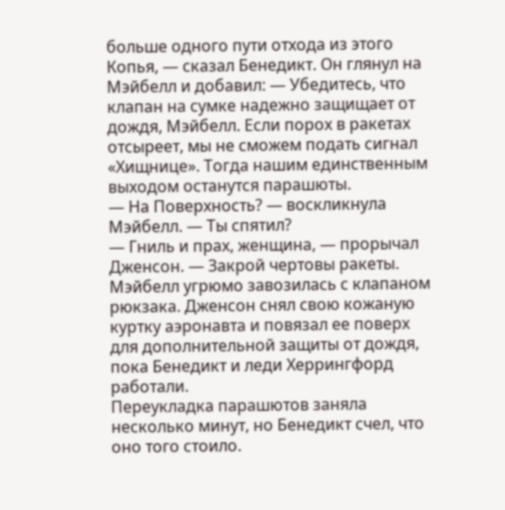больше одного пути отхода из этого Копья, — сказал Бенедикт. Он глянул на Мэйбелл и добавил: — Убедитесь, что клапан на сумке надежно защищает от дождя, Мэйбелл. Если порох в ракетах отсыреет, мы не сможем подать сигнал «Хищнице». Тогда нашим единственным выходом останутся парашюты.
— На Поверхность? — воскликнула Мэйбелл. — Ты спятил?
— Гниль и прах, женщина, — прорычал Дженсон. — Закрой чертовы ракеты.
Мэйбелл угрюмо завозилась с клапаном рюкзака. Дженсон снял свою кожаную куртку аэронавта и повязал ее поверх для дополнительной защиты от дождя, пока Бенедикт и леди Херрингфорд работали.
Переукладка парашютов заняла несколько минут, но Бенедикт счел, что оно того стоило.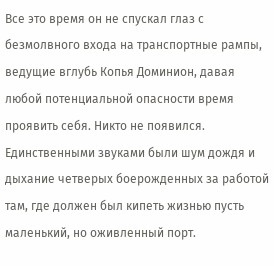Все это время он не спускал глаз с безмолвного входа на транспортные рампы, ведущие вглубь Копья Доминион, давая любой потенциальной опасности время проявить себя. Никто не появился. Единственными звуками были шум дождя и дыхание четверых боерожденных за работой там, где должен был кипеть жизнью пусть маленький, но оживленный порт.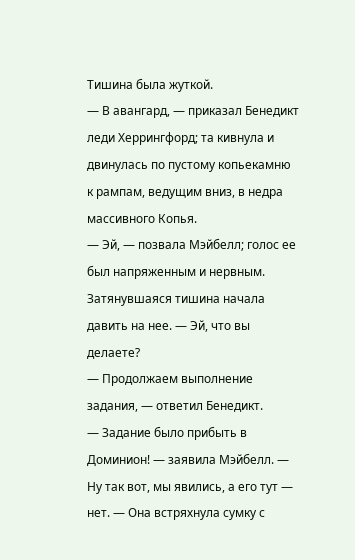Тишина была жуткой.
— В авангард, — приказал Бенедикт леди Херрингфорд; та кивнула и двинулась по пустому копьекамню к рампам, ведущим вниз, в недра массивного Копья.
— Эй, — позвала Мэйбелл; голос ее был напряженным и нервным. Затянувшаяся тишина начала давить на нее. — Эй, что вы делаете?
— Продолжаем выполнение задания, — ответил Бенедикт.
— Задание было прибыть в Доминион! — заявила Мэйбелл. — Ну так вот, мы явились, а его тут — нет. — Она встряхнула сумку с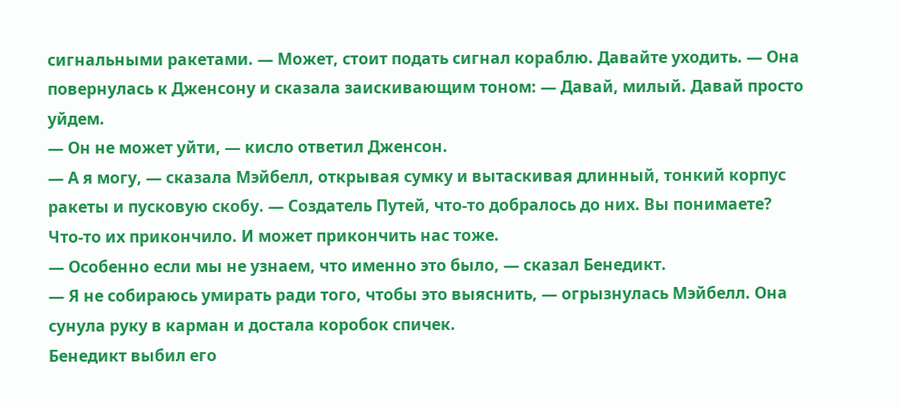сигнальными ракетами. — Может, стоит подать сигнал кораблю. Давайте уходить. — Она повернулась к Дженсону и сказала заискивающим тоном: — Давай, милый. Давай просто уйдем.
— Он не может уйти, — кисло ответил Дженсон.
— А я могу, — сказала Мэйбелл, открывая сумку и вытаскивая длинный, тонкий корпус ракеты и пусковую скобу. — Создатель Путей, что-то добралось до них. Вы понимаете? Что-то их прикончило. И может прикончить нас тоже.
— Особенно если мы не узнаем, что именно это было, — сказал Бенедикт.
— Я не собираюсь умирать ради того, чтобы это выяснить, — огрызнулась Мэйбелл. Она сунула руку в карман и достала коробок спичек.
Бенедикт выбил его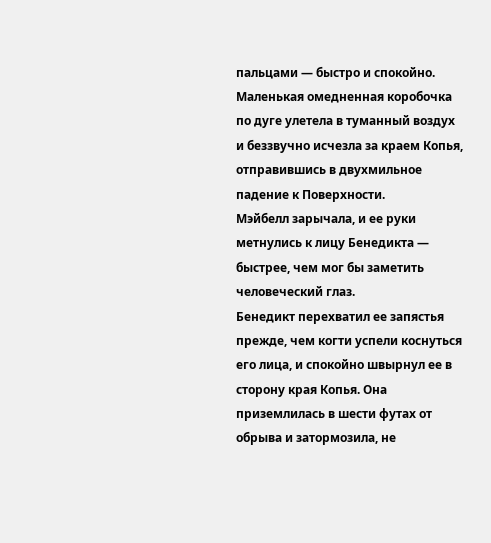пальцами — быстро и спокойно. Маленькая омедненная коробочка по дуге улетела в туманный воздух и беззвучно исчезла за краем Копья, отправившись в двухмильное падение к Поверхности.
Мэйбелл зарычала, и ее руки метнулись к лицу Бенедикта — быстрее, чем мог бы заметить человеческий глаз.
Бенедикт перехватил ее запястья прежде, чем когти успели коснуться его лица, и спокойно швырнул ее в сторону края Копья. Она приземлилась в шести футах от обрыва и затормозила, не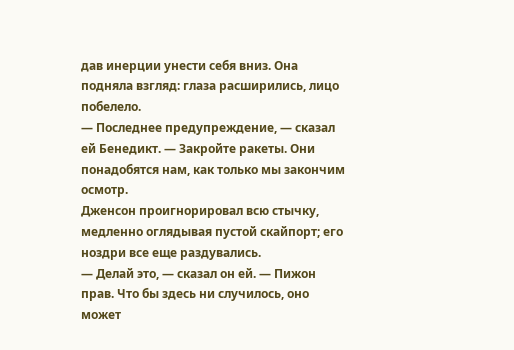дав инерции унести себя вниз. Она подняла взгляд: глаза расширились, лицо побелело.
— Последнее предупреждение, — сказал ей Бенедикт. — Закройте ракеты. Они понадобятся нам, как только мы закончим осмотр.
Дженсон проигнорировал всю стычку, медленно оглядывая пустой скайпорт; его ноздри все еще раздувались.
— Делай это, — сказал он ей. — Пижон прав. Что бы здесь ни случилось, оно может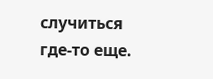случиться где-то еще.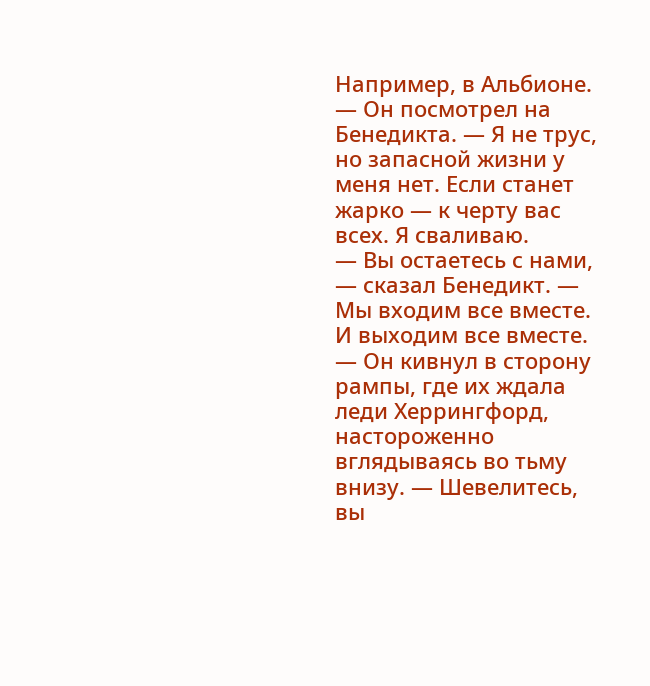Например, в Альбионе. — Он посмотрел на Бенедикта. — Я не трус, но запасной жизни у меня нет. Если станет жарко — к черту вас всех. Я сваливаю.
— Вы остаетесь с нами, — сказал Бенедикт. — Мы входим все вместе. И выходим все вместе. — Он кивнул в сторону рампы, где их ждала леди Херрингфорд, настороженно вглядываясь во тьму внизу. — Шевелитесь, вы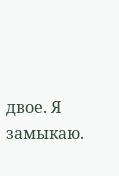двое. Я замыкаю.